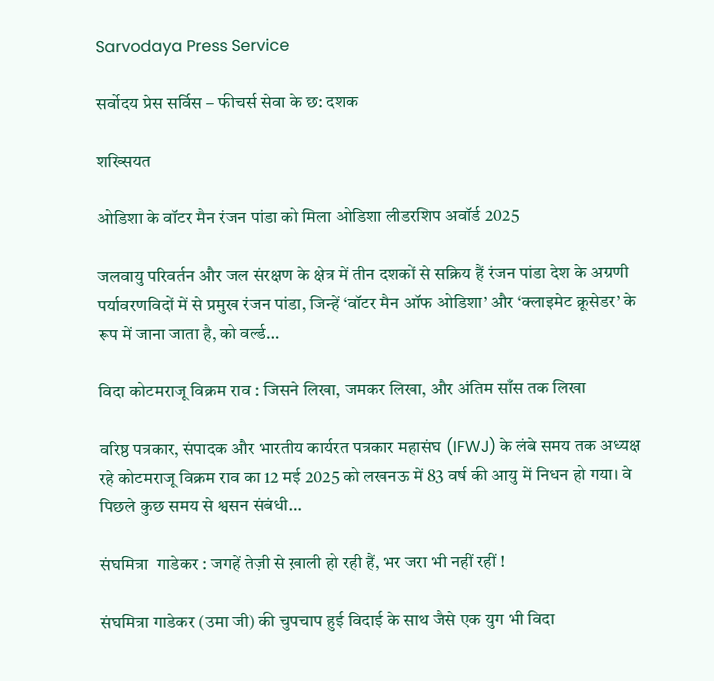Sarvodaya Press Service

सर्वोदय प्रेस सर्विस – फीचर्स सेवा के छ: दशक

शख्सियत

ओडिशा के वॉटर मैन रंजन पांडा को मिला ओडिशा लीडरशिप अवॉर्ड 2025

जलवायु परिवर्तन और जल संरक्षण के क्षेत्र में तीन दशकों से सक्रिय हैं रंजन पांडा देश के अग्रणी पर्यावरणविदों में से प्रमुख रंजन पांडा, जिन्हें ‘वॉटर मैन ऑफ ओडिशा’ और ‘क्लाइमेट क्रूसेडर’ के रूप में जाना जाता है, को वर्ल्ड…

विदा कोटमराजू विक्रम राव : जिसने लिखा, जमकर लिखा, और अंतिम साँस तक लिखा

वरिष्ठ पत्रकार, संपादक और भारतीय कार्यरत पत्रकार महासंघ (IFWJ) के लंबे समय तक अध्यक्ष रहे कोटमराजू विक्रम राव का 12 मई 2025 को लखनऊ में 83 वर्ष की आयु में निधन हो गया। वे पिछले कुछ समय से श्वसन संबंधी…

संघमित्रा  गाडेकर : जगहें तेज़ी से ख़ाली हो रही हैं, भर जरा भी नहीं रहीं !

संघमित्रा गाडेकर (उमा जी) की चुपचाप हुई विदाई के साथ जैसे एक युग भी विदा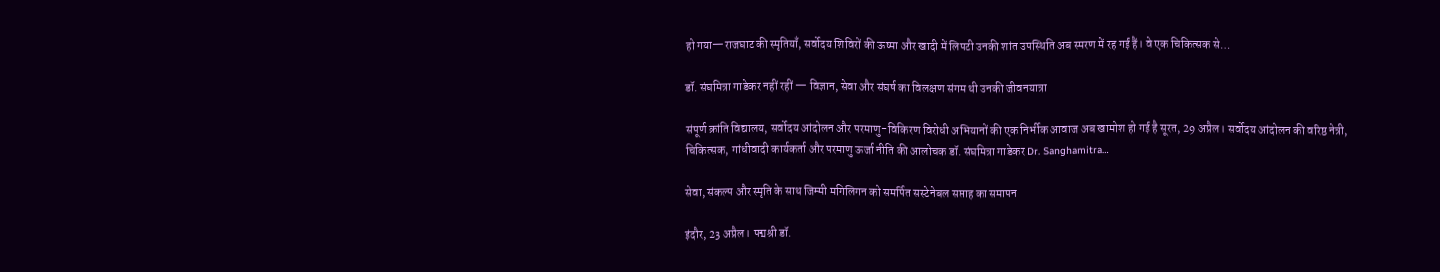हो गया—राजघाट की स्मृतियाँ, सर्वोदय शिविरों की ऊष्मा और खादी में लिपटी उनकी शांत उपस्थिति अब स्मरण में रह गई हैं। वे एक चिकित्सक से…

डॉ. संघमित्रा गाडेकर नहीं रहीं — विज्ञान, सेवा और संघर्ष का विलक्षण संगम थी उनकी जीवनयात्रा

संपूर्ण क्रांति विद्यालय, सर्वोदय आंदोलन और परमाणु-विकिरण विरोधी अभियानों की एक निर्भीक आवाज अब खामोश हो गई है सूरत, 29 अप्रैल। सर्वोदय आंदोलन की वरिष्ठ नेत्री, चिकित्सक, गांधीवादी कार्यकर्ता और परमाणु ऊर्जा नीति की आलोचक डॉ. संघमित्रा गाडेकर Dr. Sanghamitra…

सेवा, संकल्प और स्मृति के साथ जिम्मी मगिलिगन को समर्पित सस्टेनेबल सप्ताह का समापन

इंदौर, 23 अप्रैल। पद्मश्री डॉ.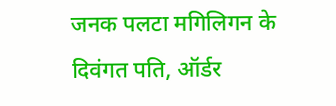जनक पलटा मगिलिगन के दिवंगत पति, ऑर्डर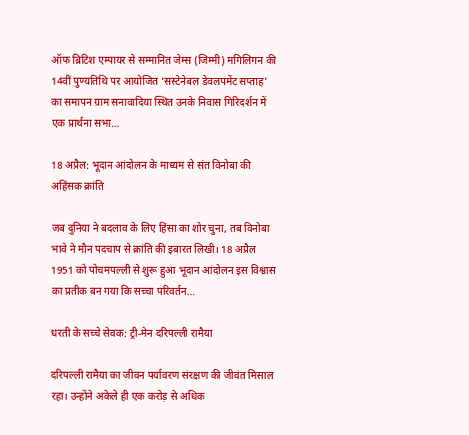ऑफ ब्रिटिश एम्पायर से सम्मानित जेम्स (जिम्मी) मगिलिगन की 14वीं पुण्यतिथि पर आयोजित ‘सस्टेनेबल डेवलपमेंट सप्ताह’ का समापन ग्राम सनावादिया स्थित उनके निवास गिरिदर्शन में एक प्रार्थना सभा…

18 अप्रैल: भूदान आंदोलन के माध्यम से संत विनोबा की अहिंसक क्रांति

जब दुनिया ने बदलाव के लिए हिंसा का शोर चुना, तब विनोबा भावे ने मौन पदचाप से क्रांति की इबारत लिखी। 18 अप्रैल 1951 को पोचमपल्ली से शुरू हुआ भूदान आंदोलन इस विश्वास का प्रतीक बन गया कि सच्चा परिवर्तन…

धरती के सच्चे सेवक: ट्री-मेन दरिपल्ली रामैया

दरिपल्ली रामैया का जीवन पर्यावरण संरक्षण की जीवंत मिसाल रहा। उन्होंने अकेले ही एक करोड़ से अधिक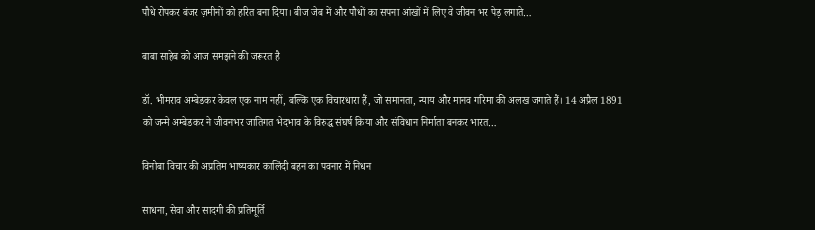पौधे रोपकर बंजर ज़मीनों को हरित बना दिया। बीज जेब में और पौधों का सपना आंखों में लिए वे जीवन भर पेड़ लगाते…

बाबा साहेब को आज समझने की जरूरत है

डॉ. भीमराव अम्बेडकर केवल एक नाम नहीं, बल्कि एक विचारधारा हैं, जो समानता, न्याय और मानव गरिमा की अलख जगाते हैं। 14 अप्रैल 1891 को जन्मे अम्बेडकर ने जीवनभर जातिगत भेदभाव के विरुद्ध संघर्ष किया और संविधान निर्माता बनकर भारत…

विनोबा विचार की अप्रतिम भाष्यकार कालिंदी बहन का पवनार में निधन

साधना, सेवा और सादगी की प्रतिमूर्ति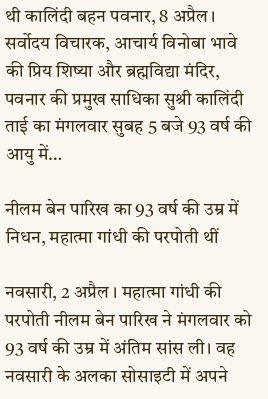थी कालिंदी बहन पवनार, 8 अप्रैल। सर्वोदय विचारक, आचार्य विनोबा भावे की प्रिय शिष्या और ब्रह्मविद्या मंदिर, पवनार की प्रमुख साधिका सुश्री कालिंदी ताई का मंगलवार सुबह 5 बजे 93 वर्ष की आयु में…

नीलम बेन पारिख का 93 वर्ष की उम्र में निधन, महात्मा गांधी की परपोती थीं

नवसारी, 2 अप्रैल । महात्मा गांधी की परपोती नीलम बेन पारिख ने मंगलवार को 93 वर्ष की उम्र में अंतिम सांस ली। वह नवसारी के अलका सोसाइटी में अपने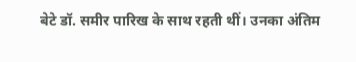बेटे डॉ. समीर पारिख के साथ रहती थीं। उनका अंतिम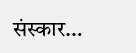संस्कार…